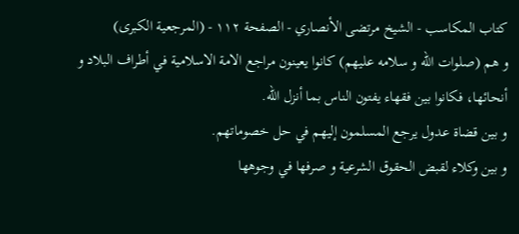كتاب المكاسب - الشيخ مرتضى الأنصاري - الصفحة ١١٢ - (المرجعية الكبرى)
و هم (صلوات اللّه و سلامه عليهم) كانوا يعينون مراجع الامة الاسلامية في أطراف البلاد و أنحائها، فكانوا بين فقهاء يفتون الناس بما أنزل اللّه.
و بين قضاة عدول يرجع المسلمون إليهم في حل خصوماتهم.
و بين وكلاء لقبض الحقوق الشرعية و صرفها في وجوهها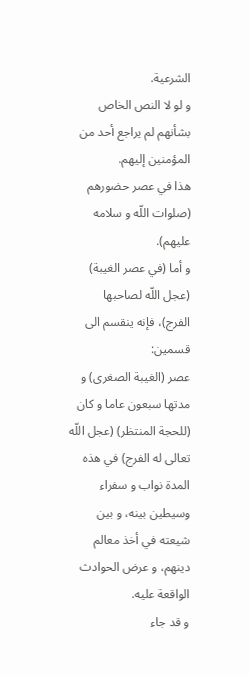الشرعية.
و لو لا النص الخاص بشأنهم لم يراجع أحد من المؤمنين إليهم.
هذا في عصر حضورهم (صلوات اللّه و سلامه عليهم).
و أما (في عصر الغيبة) (عجل اللّه لصاحبها الفرج)، فإنه ينقسم الى قسمين:
عصر (الغيبة الصغرى) و مدتها سبعون عاما و كان (للحجة المنتظر) (عجل اللّه تعالى له الفرج) في هذه المدة نواب و سفراء وسيطين بينه، و بين شيعته في أخذ معالم دينهم، و عرض الحوادث الواقعة عليه.
و قد جاء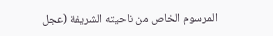المرسوم الخاص من ناحيته الشريفة (عجل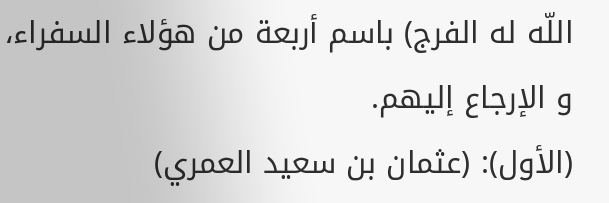اللّه له الفرج) باسم أربعة من هؤلاء السفراء، و الإرجاع إليهم.
(الأول): (عثمان بن سعيد العمري)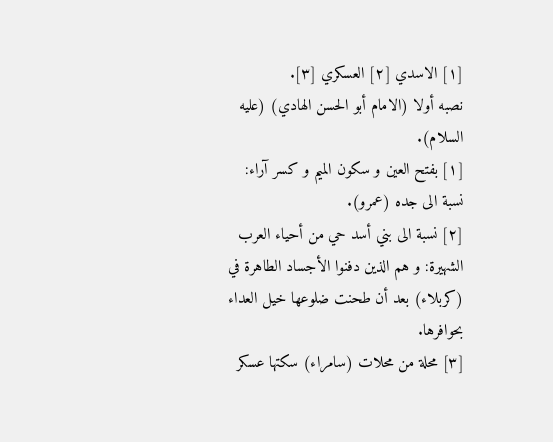[١] الاسدي [٢] العسكري [٣].
نصبه أولا (الامام أبو الحسن الهادي) (عليه السلام).
[١] بفتح العين و سكون الميم و كسر آراء: نسبة الى جده (عمرو).
[٢] نسبة الى بني أسد حي من أحياء العرب الشهيرة: و هم الذين دفنوا الأجساد الطاهرة في (كربلاء) بعد أن طحنت ضلوعها خيل العداء بحوافرها.
[٣] محلة من محلات (سامراء) سكتها عسكر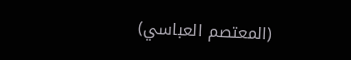(المعتصم العباسي)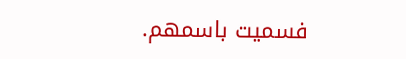فسميت باسمهم.